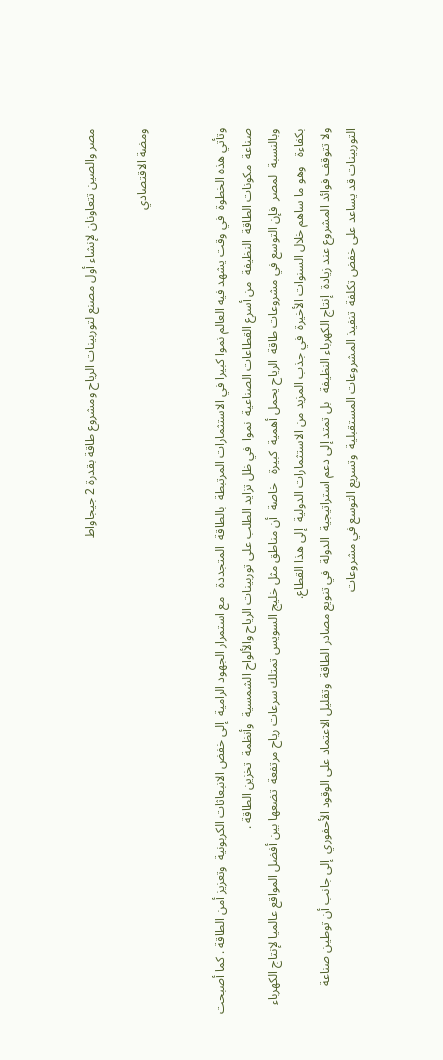مصر والصين تتعاونان لإنشاء أول مصنع لتوربينات الرياح ومشروع طاقة بقدرة 2 جيجاواط

ومضة الاقتصادي


وتأتي هذه الخطوة  في وقت يشهد فيه العالم نموا كبيرا في الاستثمارات المرتبطة  بالطاقة  المتجددة   مع استمرار الجهود الرامية  إلى خفض الانبعاثات الكربونية  وتعزيز أمن الطاقة . كما أصبحت صناعة  مكونات الطاقة  النظيفة  من أسرع القطاعات الصناعية  نموا  في ظل تزايد الطلب على توربينات الرياح والألواح الشمسية  وأنظمة  تخزين الطاقة .
وبالنسبة  لمصر  فإن التوسع في مشروعات طاقة  الرياح يحمل أهمية  كبيرة   خاصة  أن مناطق مثل خليج السويس تمتلك سرعات رياح مرتفعة  تضعها بين أفضل المواقع عالميا لإنتاج الكهرباء بكفاءة   وهو ما ساهم خلال السنوات الأخيرة  في جذب المزيد من الاستثمارات الدولية  إلى هذا القطاع.
ولا تتوقف فوائد المشروع عند زيادة  إنتاج الكهرباء النظيفة   بل تمتد إلى دعم استراتيجية  الدولة  في تنويع مصادر الطاقة  وتقليل الاعتماد على الوقود الأحفوري  إلى جانب أن توطين صناعة  التوربينات قد يساعد على خفض تكلفة  تنفيذ المشروعات المستقبلية  وتسريع التوسع في مشروعات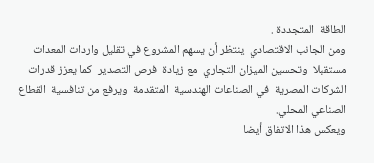الطاقة  المتجددة .
ومن الجانب الاقتصادي  ينتظر أن يسهم المشروع في تقليل واردات المعدات مستقبلا  وتحسين الميزان التجاري  مع زيادة  فرص التصدير  كما يعزز قدرات الشركات المصرية  في الصناعات الهندسية  المتقدمة  ويرفع من تنافسية  القطاع الصناعي المحلي.
ويعكس هذا الاتفاق أيضا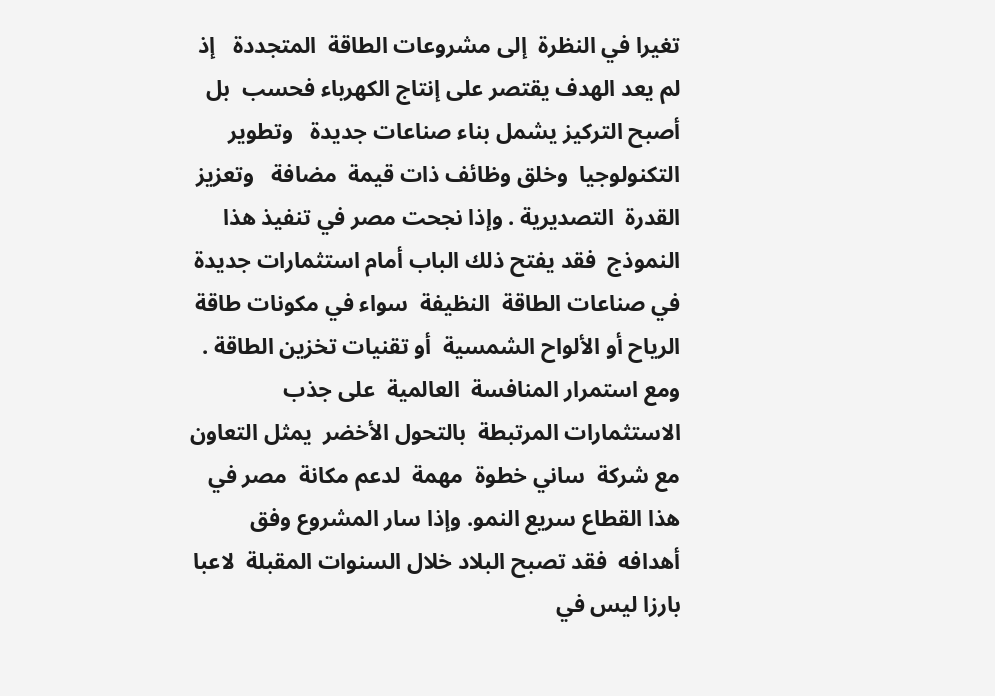تغيرا في النظرة  إلى مشروعات الطاقة  المتجددة   إذ لم يعد الهدف يقتصر على إنتاج الكهرباء فحسب  بل أصبح التركيز يشمل بناء صناعات جديدة   وتطوير التكنولوجيا  وخلق وظائف ذات قيمة  مضافة   وتعزيز القدرة  التصديرية . وإذا نجحت مصر في تنفيذ هذا النموذج  فقد يفتح ذلك الباب أمام استثمارات جديدة  في صناعات الطاقة  النظيفة  سواء في مكونات طاقة  الرياح أو الألواح الشمسية  أو تقنيات تخزين الطاقة .
ومع استمرار المنافسة  العالمية  على جذب الاستثمارات المرتبطة  بالتحول الأخضر  يمثل التعاون مع شركة  ساني خطوة  مهمة  لدعم مكانة  مصر في هذا القطاع سريع النمو. وإذا سار المشروع وفق أهدافه  فقد تصبح البلاد خلال السنوات المقبلة  لاعبا بارزا ليس في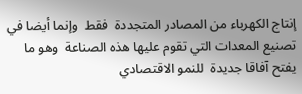إنتاج الكهرباء من المصادر المتجددة  فقط  وإنما أيضا في تصنيع المعدات التي تقوم عليها هذه الصناعة  وهو ما يفتح آفاقا جديدة  للنمو الاقتصادي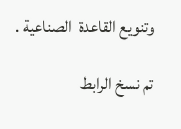وتنويع القاعدة  الصناعية .

تم نسخ الرابط